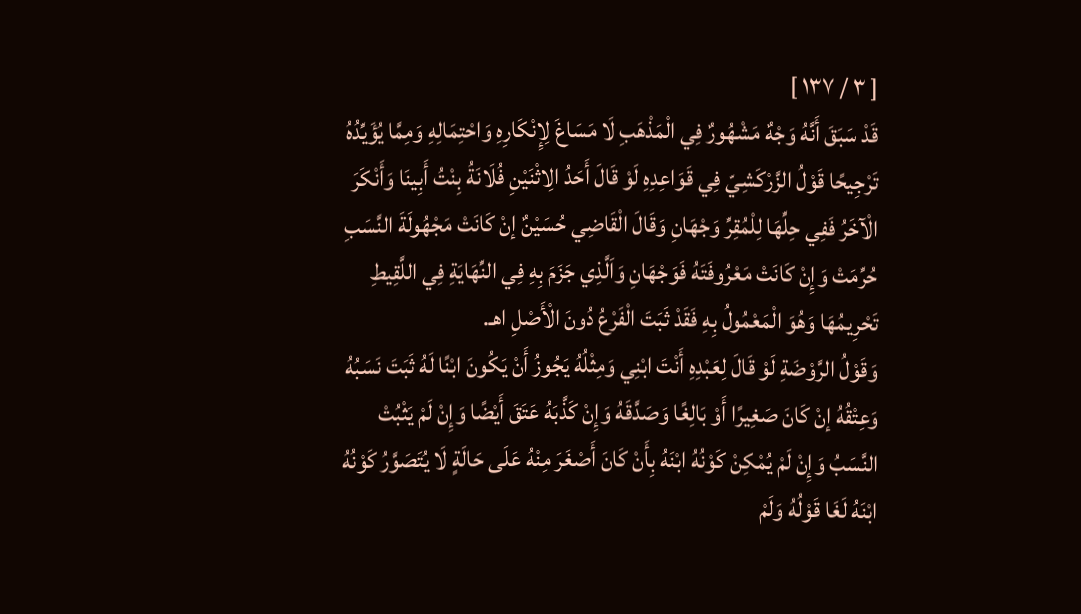[ ٣ / ١٣٧ ]
قَدْ سَبَقَ أَنَّهُ وَجْهٌ مَشْهُورٌ فِي الْمَذْهَبِ لَا مَسَاغَ لِإِنْكَارِهِ وَاحْتِمَالِهِ وَمِمَّا يُؤَيِّدُهُ تَرْجِيحًا قَوْلُ الزَّرْكَشِيّ فِي قَوَاعِدِهِ لَوْ قَالَ أَحَدُ الِاثْنَيْنِ فُلَانَةُ بِنْتُ أَبِينَا وَأَنْكَرَ الْآخَرُ فَفِي حِلِّهَا لِلْمُقِرِّ وَجْهَانِ وَقَالَ الْقَاضِي حُسَيْنٌ إنْ كَانَتْ مَجْهُولَةَ النَّسَبِ حُرِّمَتْ وَإِنْ كَانَتْ مَعْرُوفَتَهُ فَوَجْهَانِ وَاَلَّذِي جَزَمَ بِهِ فِي النِّهَايَةِ فِي اللَّقِيطِ تَحْرِيمُهَا وَهُوَ الْمَعْمُولُ بِهِ فَقَدْ ثَبَتَ الْفَرْعُ دُونَ الْأَصْلِ اهـ.
وَقَوْلُ الرَّوْضَةِ لَوْ قَالَ لِعَبْدِهِ أَنْتَ ابْنِي وَمِثْلُهُ يَجُوزُ أَنْ يَكُونَ ابْنًا لَهُ ثَبَتَ نَسَبُهُ وَعِتْقُهُ إنْ كَانَ صَغِيرًا أَوْ بَالِغًا وَصَدَّقَهُ وَإِنْ كَذَّبَهُ عَتَقَ أَيْضًا وَإِنْ لَمْ يَثْبُتْ النَّسَبُ وَإِنْ لَمْ يُمْكِنْ كَوْنُهُ ابْنَهُ بِأَنْ كَانَ أَصْغَرَ مِنْهُ عَلَى حَالَةٍ لَا يُتَصَوَّرُ كَوْنُهُ ابْنَهُ لَغَا قَوْلُهُ وَلَمْ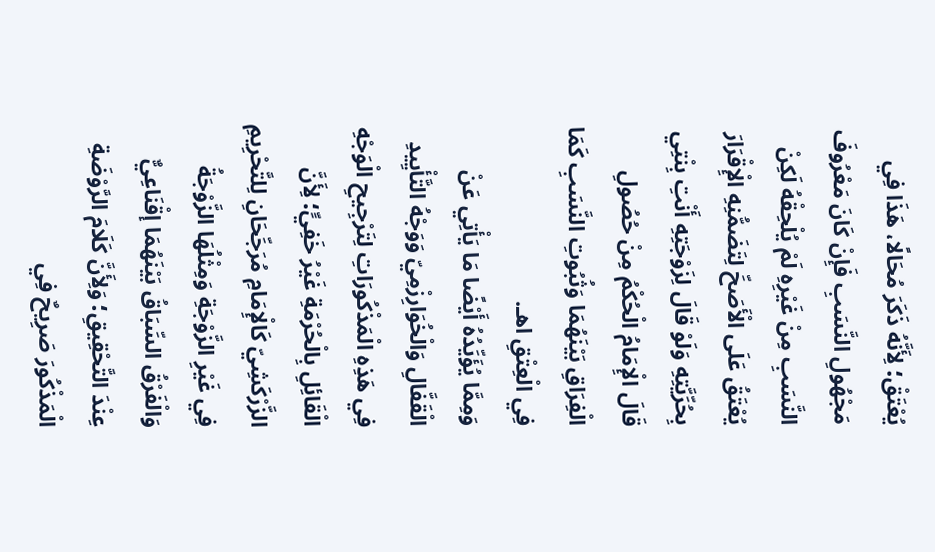يُعْتَقْ؛ لِأَنَّهُ ذَكَرَ مُحَالًا، هَذَا فِي مَجْهُولِ النَّسَبِ فَإِنْ كَانَ مَعْرُوفَ النَّسَبِ مِنْ غَيْرِهِ لَمْ يُلْحِقْهُ لَكِنْ يُعْتَقُ عَلَى الْأَصَحِّ لِتَضَمُّنِهِ الْإِقْرَارَ بِحُرِّيَّتِهِ وَلَوْ قَالَ لِزَوْجَتِهِ أَنْتِ بِنْتِي قَالَ الْإِمَامُ الْحُكْمُ مِنْ حُصُولِ الْفِرَاقِ بَيْنَهُمَا وَثُبُوتِ النَّسَبِ كَمَا فِي الْعِتْقِ اهـ.
وَمِمَّا يُؤَيِّدُهُ أَيْضًا مَا يَأْتِي عَنْ الْقَفَّالِ وَالْخُوَارِزْمِيّ وَوَجْهُ التَّأْيِيدِ فِي هَذِهِ الْمَذْكُورَاتِ لِتَرْجِيحِ الْوَجْهِ الْقَائِلِ بِالْحُرْمَةِ غَيْرُ خَفِيٍّ؛ لِأَنَّ الزَّرْكَشِيّ كَالْإِمَامِ مُرَجِّحَانِ لِلتَّحْرِيمِ فِي غَيْرِ الزَّوْجَةِ وَمِثْلُهَا الزَّوْجَةُ وَالْفَرْقُ السِّبَاقُ بَيْنَهُمَا إقْنَاعِيٌّ عِنْدَ التَّحْقِيقِ؛ وَلِأَنَّ كَلَامَ الرَّوْضَةِ الْمَذْكُورَ صَرِيحٌ فِي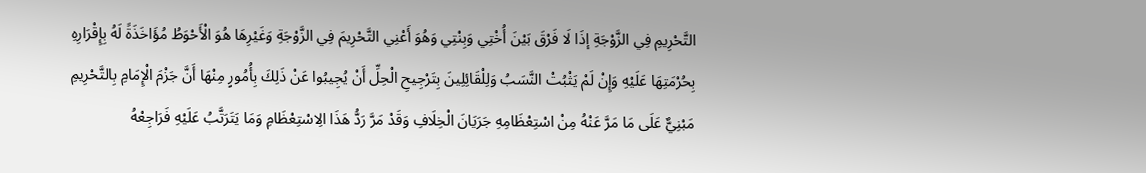التَّحْرِيمِ فِي الزَّوْجَةِ إذَا لَا فَرْقَ بَيْنَ أُخْتِي وَبِنْتِي وَهُوَ أَعْنِي التَّحْرِيمَ فِي الزَّوْجَةِ وَغَيْرِهَا هُوَ الْأَحْوَطُ مُؤَاخَذَةً لَهُ بِإِقْرَارِهِ بِحُرْمَتِهَا عَلَيْهِ وَإِنْ لَمْ يَثْبُتْ النَّسَبُ وَلِلْقَائِلِينَ بِتَرْجِيحِ الْحِلِّ أَنْ يُجِيبُوا عَنْ ذَلِكَ بِأُمُورٍ مِنْهَا أَنَّ جَزْمَ الْإِمَامِ بِالتَّحْرِيمِ مَبْنِيٌّ عَلَى مَا مَرَّ عَنْهُ مِنْ اسْتِعْظَامِهِ جَرَيَانَ الْخِلَافِ وَقَدْ مَرَّ رَدُّ هَذَا الِاسْتِعْظَامِ وَمَا يَتَرَتَّبُ عَلَيْهِ فَرَاجِعْهُ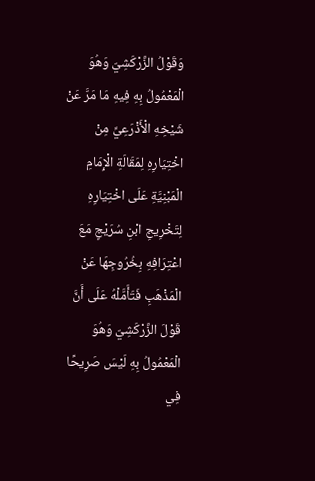وَقَوْلُ الزَّرْكَشِيّ وَهُوَ الْمَعْمُولُ بِهِ فِيهِ مَا مَرَّ عَنْ شَيْخِهِ الْأَذْرَعِيِّ مِنْ اخْتِيَارِهِ لِمَقَالَةِ الْإِمَامِ الْمَبْنِيَّةِ عَلَى اخْتِيَارِهِ لِتَخْرِيجِ ابْنِ سُرَيْجٍ مَعَ اعْتِرَافِهِ بِخُرُوجِهَا عَنْ الْمَذْهَبِ فَتَأَمَّلْهُ عَلَى أَنَّ قَوْلَ الزَّرْكَشِيّ وَهُوَ الْمَعْمُولُ بِهِ لَيْسَ صَرِيحًا فِي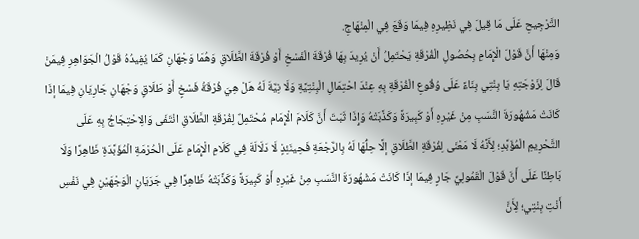التَّرْجِيحِ عَلَى مَا قِيلَ فِي نَظِيرِهِ فِيمَا وَقَعَ فِي الْمِنْهَاجِ.
وَمِنْهَا أَنَّ قَوْلَ الْإِمَامِ بِحُصُولِ الْفُرْقَةِ يَحْتَمِلُ أَنْ يُرِيدَ بِهَا فُرْقَةَ الْفَسْخِ أَوْ فُرْقَةَ الطَّلَاقِ وَهُمَا وَجْهَانِ كَمَا يُفِيدُهُ قَوْلُ الْجَوَاهِرِ فِيمَنْ قَالَ لِزَوْجَتِهِ يَا بِنْتِي بِنَاءً عَلَى وُقُوعِ الْفُرْقَةِ بِهِ عِنْدَ احْتِمَالِ الْبِنْتِيَّةِ وَلَا نِيَّةَ لَهُ هَلْ هِيَ فُرْقَةُ فَسْخٍ أَوْ طَلَاقٍ وَجْهَانِ جَارِيَانِ فِيمَا إذَا كَانَتْ مَشْهُورَةَ النَّسَبِ مِنْ غَيْرِهِ أَوْ كَبِيرَةً وَكَذَّبَتْهُ وَإِذَا ثَبَتَ أَنَّ كَلَامَ الْإِمَام مُحْتَمِلٌ لِفُرْقَةِ الطَّلَاقِ انْتَفَى وَالِاحْتِجَاجُ بِهِ عَلَى التَّحْرِيمِ الْمُؤَبَّدِ؛ لِأَنَّهُ لَا مَعْنَى لِفُرْقَةِ الطَّلَاقِ إلَّا حِلُّهَا لَهُ بِالرَّجْعَةِ فَحِينَئِذٍ لَا دَلَالَةَ فِي كَلَامِ الْإِمَامِ عَلَى الْحُرْمَةِ الْمُؤَبَّدَةِ ظَاهِرًا وَلَا بَاطِنًا عَلَى أَنَّ قَوْلَ الْقَمُولِيِّ جَارٍ فِيمَا إذَا كَانَتْ مَشْهُورَةَ النَّسَبِ مِنْ غَيْرِهِ أَوْ كَبِيرَةً وَكَذَّبَتْهُ ظَاهِرًا فِي جَرَيَانِ الْوَجْهَيْنِ فِي نَفْسِ أَنْتِ بِنْتِي؛ لِأَنَّ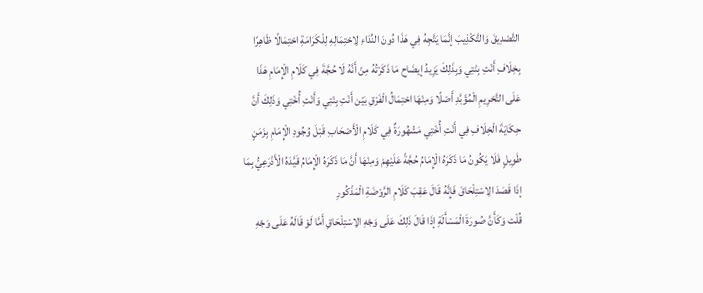التَّصْدِيقَ وَالتَّكْذِيبَ إنَّمَا يَتَّجِهُ فِي هَذَا دُونَ النِّدَاءِ لِاحْتِمَالِهِ لِلْكَرَامَةِ احْتِمَالًا ظَاهِرًا بِخِلَافِ أَنْتِ بِنْتِي وَبِذَلِكَ يَزِيدُ إيضَاح مَا ذَكَرْتُهُ مِنْ أَنَّهُ لَا حُجَّةَ فِي كَلَامِ الْإِمَامِ هَذَا عَلَى التَّحْرِيمِ الْمُؤَبَّدِ أَصْلًا وَمِنْهَا احْتِمَالُ الْفَرْقِ بَيْن أَنْتِ بِنْتِي وَأَنْتِ أُخْتِي وَذَلِكَ أَنَّ حِكَايَةَ الْخِلَافِ فِي أَنْتِ أُخْتِي مَشْهُورَةٌ فِي كَلَامِ الْأَصْحَابِ قَبْلَ وُجُودِ الْإِمَامِ بِزَمَنٍ طَوِيلٍ فَلَا يَكُونُ مَا ذَكَرَهُ الْإِمَامُ حُجَّةً عَلَيْهِمْ وَمِنْهَا أَنَّ مَا ذَكَرَهُ الْإِمَامُ قَيَّدَهُ الْأَذْرَعِيُّ بِمَا إذَا قَصَدَ الِاسْتِلْحَاقَ فَإِنَّهُ قَالَ عَقِبَ كَلَامِ الرَّوْضَةِ الْمَذْكُورِ
قُلْت وَكَأَنَّ صُورَةَ الْمَسْأَلَةِ إذَا قَالَ ذَلِكَ عَلَى وَجْهِ الِاسْتِلْحَاقِ أَمَّا لَوْ قَالَهُ عَلَى وَجْهِ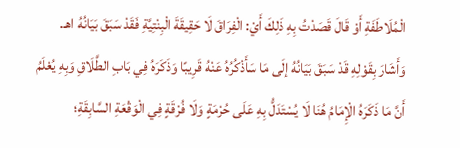الْمُلَاطَفَةِ أَوْ قَالَ قَصَدْتُ بِهِ ذَلِكَ أَيْ: الْفِرَاقَ لَا حَقِيقَةَ الْبِنْتِيَّةِ فَقَدْ سَبَقَ بَيَانُهُ اهـ.
وَأَشَارَ بِقَوْلِهِ قَدْ سَبَقَ بَيَانُهُ إلَى مَا سَأَذْكُرُهُ عَنْهُ قَرِيبًا وَذَكَرَهُ فِي بَابِ الطَّلَاقِ وَبِهِ يُعْلَمُ أَنَّ مَا ذَكَرَهُ الْإِمَامُ هُنَا لَا يُسْتَدَلُّ بِهِ عَلَى حُرْمَةٍ وَلَا فُرْقَةٍ فِي الْوَقْعَةِ السَّابِقَةِ؛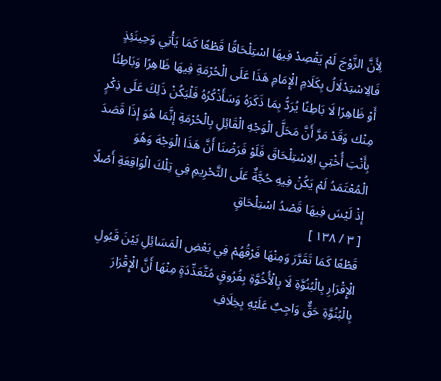لِأَنَّ الزَّوْجَ لَمْ يَقْصِدْ فِيهَا اسْتِلْحَاقًا قَطْعًا كَمَا يَأْتِي وَحِينَئِذٍ فَالِاسْتِدْلَالُ بِكَلَامِ الْإِمَامِ هَذَا عَلَى الْحُرْمَةِ فِيهَا ظَاهِرًا وَبَاطِنًا أَوْ ظَاهِرًا لَا بَاطِنًا يُرَدُّ بِمَا ذَكَرَهُ وَسَأَذْكُرُهُ فَلْيَكُنْ ذَلِكَ عَلَى ذِكْرٍ مِنْك وَقَدْ مَرَّ أَنَّ مَحَلَّ الْوَجْهِ الْقَائِلِ بِالْحُرْمَةِ إنَّمَا هُوَ إذَا قَصَدَ بِأَنْتِ أُخْتِي الِاسْتِلْحَاقَ فَلَوْ فَرَضْنَا أَنَّ هَذَا الْوَجْهَ وَهُوَ الْمُعْتَمَدُ لَمْ يَكُنْ فِيهِ حُجَّةٌ عَلَى التَّحْرِيمِ فِي تِلْكَ الْوَاقِعَةِ أَصْلًا إذْ لَيْسَ فِيهَا قَصْدُ اسْتِلْحَاقٍ
[ ٣ / ١٣٨ ]
قَطْعًا كَمَا تَقَرَّرَ وَمِنْهَا فَرْقُهُمْ فِي بَعْضِ الْمَسَائِلِ بَيْنَ قَبُولِ الْإِقْرَارِ بِالْبُنُوَّةِ لَا بِالْأُخُوَّةِ بِفُرُوقٍ مُتَّعَدِّدَةٍ مِنْهَا أَنَّ الْإِقْرَارَ بِالْبُنُوَّةِ حَقٌّ وَاجِبٌ عَلَيْهِ بِخِلَافِ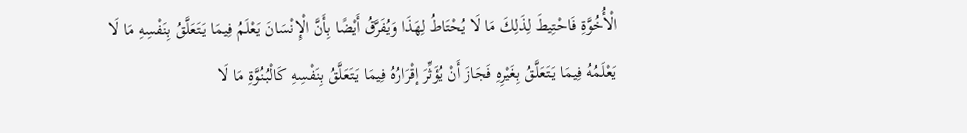الْأُخُوَّةِ فَاحْتِيطَ لِذَلِكَ مَا لَا يُحْتَاطُ لِهَذَا وَيُفَرَّقُ أَيْضًا بِأَنَّ الْإِنْسَانَ يَعْلَمُ فِيمَا يَتَعَلَّقُ بِنَفْسِهِ مَا لَا يَعْلَمُهُ فِيمَا يَتَعَلَّقُ بِغَيْرِهِ فَجَازَ أَنْ يُؤَثِّرَ إقْرَارُهُ فِيمَا يَتَعَلَّقُ بِنَفْسِهِ كَالْبُنُوَّةِ مَا لَا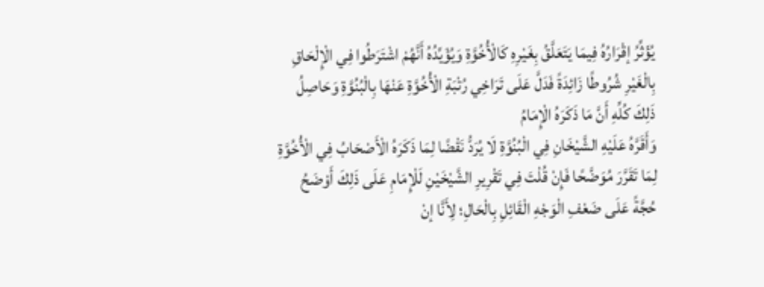يُؤَثِّرُ إقْرَارُهُ فِيمَا يَتَعَلَّقُ بِغَيْرِهِ كَالْأُخُوَّةِ وَيُؤَيِّدُهُ أَنَّهُمْ اشْتَرَطُوا فِي الْإِلْحَاقِ بِالْغَيْرِ شُرُوطًا زَائِدَةً فَدَلَّ عَلَى تَرَاخِي رُتْبَةِ الْأُخُوَّةِ عَنْهَا بِالْبُنُوَّةِ وَحَاصِلُ ذَلِكَ كُلِّهِ أَنَّ مَا ذَكَرَهُ الْإِمَامُ
وَأَقَرَّهُ عَلَيْهِ الشَّيْخَانِ فِي الْبُنُوَّةِ لَا يُرَدُّ نَقْضًا لِمَا ذَكَرَهُ الْأَصْحَابُ فِي الْأُخُوَّةِ لِمَا تَقَرَّرَ مُوَضَّحًا فَإِنْ قُلْتَ فِي تَقْرِيرِ الشَّيْخَيْنِ لَلْإِمَامِ عَلَى ذَلِكَ أَوْضَحُ حُجَّةً عَلَى ضَعْفِ الْوَجْهِ الْقَائِلِ بِالْحَالِ؛ لِأَنَّا إنْ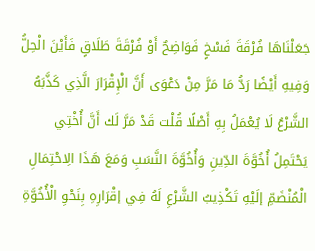جَعَلْنَاهَا فُرْقَةَ فَسْخٍ فَوَاضِحٌ أَوْ فُرْقَةَ طَلَاقٍ فَأَيْنَ الْحِلُّ وَفِيهِ أَيْضًا رَدُّ مَا مَرَّ مِنْ دَعْوَى أَنَّ الْإِقْرَارَ الَّذِي كَذَّبَهُ الشَّرْعُ لَا يُعْمَلُ بِهِ أَصْلًا قُلْت قَدْ مَرَّ لَك أَنَّ أُخْتِي يَحْتَمِلُ أُخُوَّةَ الدِّينِ وَأُخُوَّةَ النَّسَبِ وَمَعَ هَذَا الِاحْتِمَالِ الْمُنْضَمِّ إلَيْهِ تَكْذِيبُ الشَّرْعِ لَهُ فِي إقْرَارِهِ بِنَحْوِ الْأُخُوَّةِ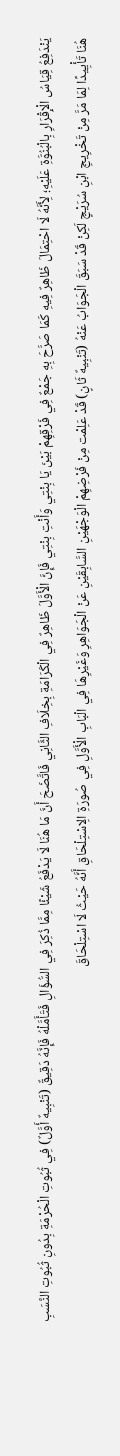يَنْدَفِعُ قِيَاسُ الْإِقْرَارِ بِالْبُنُوَّةِ عَلَيْهِ؛ لِأَنَّهُ لَا احْتِمَالَ ظَاهِرٌ فِيهِ كَمَا صَرَّحَ بِهِ جَمْعٌ فِي فَرْقِهِمْ بَيْنَ يَا بِنْتِي وَأَنْتِ بِنْتِي فَإِنَّ الْأَوَّلَ ظَاهِرٌ فِي الْكَرَامَةِ بِخِلَافِ الثَّانِي فَاتَّضَحَ أَنَّ مَا هُنَا لَا يَدْفَعُ شَيْئًا مِمَّا ذُكِرَ فِي السُّؤَالِ فَتَأَمَّلْهُ فَإِنَّهُ دَقِيقٌ (تَنْبِيهٌ أَوَّلٌ) فِي ثُبُوتِ الْحُرْمَةِ بِدُونِ ثُبُوتِ النَّسَبِ هُنَا تَأْيِيدًا لِمَا مَرَّ مِنْ تَخْرِيجِ ابْنِ سُرَيْجٍ لَكِنْ قَدْ سَبَقَ الْجَوَابُ عَنْهُ (تَنْبِيهٌ ثَانٍ) قَدْ عَلِمْت مِنْ فَرْضِهِمْ الْوَجْهَيْنِ السَّابِقَيْنِ عَنْ الْجَوَاهِرِ وَغَيْرِهَا فِي الْبَابِ الْأَوَّلِ فِي صُورَةِ الِاسْتِلْحَاقِ أَنَّهُ حَيْثُ لَا اسْتِلْحَاقَ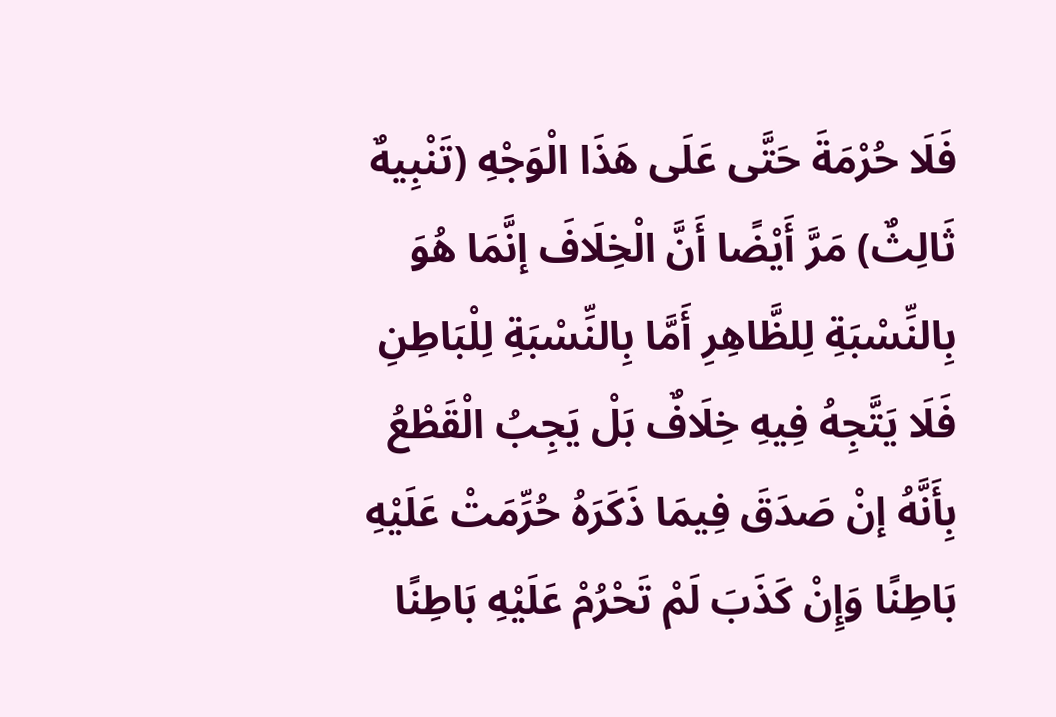فَلَا حُرْمَةَ حَتَّى عَلَى هَذَا الْوَجْهِ (تَنْبِيهٌ ثَالِثٌ) مَرَّ أَيْضًا أَنَّ الْخِلَافَ إنَّمَا هُوَ بِالنِّسْبَةِ لِلظَّاهِرِ أَمَّا بِالنِّسْبَةِ لِلْبَاطِنِ فَلَا يَتَّجِهُ فِيهِ خِلَافٌ بَلْ يَجِبُ الْقَطْعُ بِأَنَّهُ إنْ صَدَقَ فِيمَا ذَكَرَهُ حُرِّمَتْ عَلَيْهِ بَاطِنًا وَإِنْ كَذَبَ لَمْ تَحْرُمْ عَلَيْهِ بَاطِنًا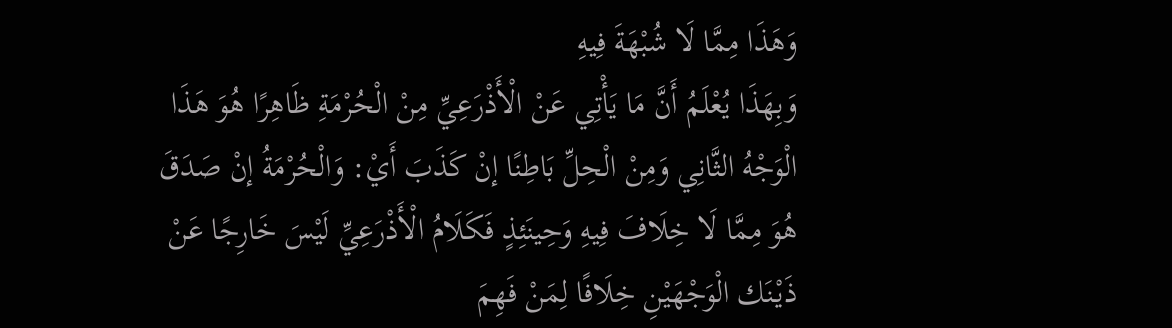وَهَذَا مِمَّا لَا شُبْهَةَ فِيهِ
وَبِهَذَا يُعْلَمُ أَنَّ مَا يَأْتِي عَنْ الْأَذْرَعِيِّ مِنْ الْحُرْمَةِ ظَاهِرًا هُوَ هَذَا الْوَجْهُ الثَّانِي وَمِنْ الْحِلِّ بَاطِنًا إنْ كَذَبَ أَيْ: وَالْحُرْمَةُ إنْ صَدَقَ هُوَ مِمَّا لَا خِلَافَ فِيهِ وَحِينَئِذٍ فَكَلَامُ الْأَذْرَعِيِّ لَيْسَ خَارِجًا عَنْ ذَيْنَك الْوَجْهَيْنِ خِلَافًا لِمَنْ فَهِمَ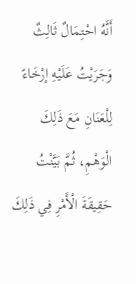أَنَّهُ احْتِمَالٌ ثَالِثٌ وَجَرَيْتُ عَلَيْهِ إرْخَاءً لِلْعَنَانِ مَعَ ذَلِكَ الْوَهْمِ، ثُمَّ بَيَّنْتُ حَقِيقَةَ الْأَمْرِ فِي ذَلِكَ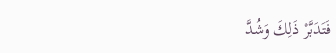فَتَدَبَّرْ ذَلِكَ وَشُدَّ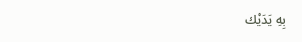بِهِ يَدَيْك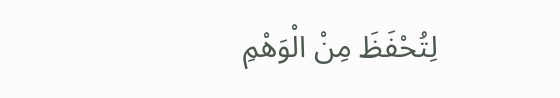لِتُحْفَظَ مِنْ الْوَهْمِ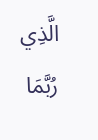الَّذِي رُبَّمَا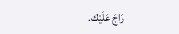رَاجَ عَلَيْك.